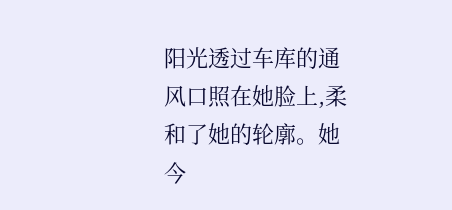阳光透过车库的通风口照在她脸上,柔和了她的轮廓。她今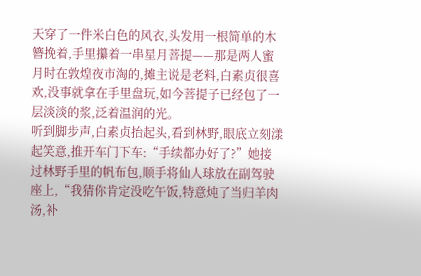天穿了一件米白色的风衣,头发用一根简单的木簪挽着,手里攥着一串星月菩提——那是两人蜜月时在敦煌夜市淘的,摊主说是老料,白素贞很喜欢,没事就拿在手里盘玩,如今菩提子已经包了一层淡淡的浆,泛着温润的光。
听到脚步声,白素贞抬起头,看到林野,眼底立刻漾起笑意,推开车门下车:“手续都办好了?”她接过林野手里的帆布包,顺手将仙人球放在副驾驶座上,“我猜你肯定没吃午饭,特意炖了当归羊肉汤,补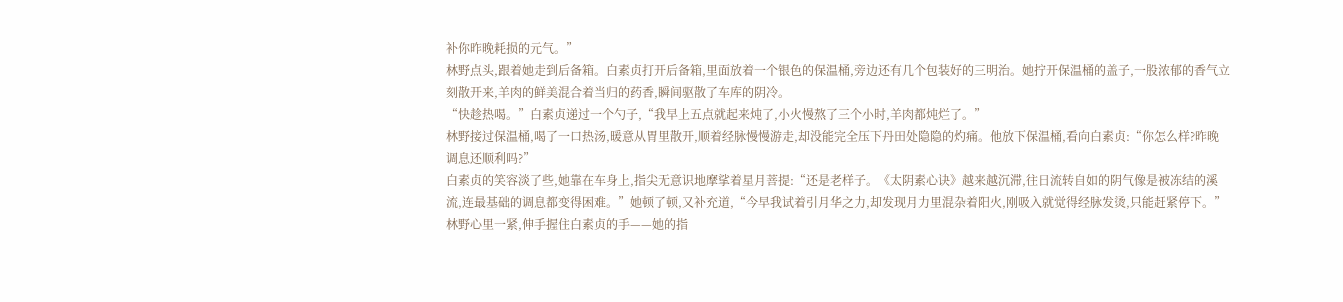补你昨晚耗损的元气。”
林野点头,跟着她走到后备箱。白素贞打开后备箱,里面放着一个银色的保温桶,旁边还有几个包装好的三明治。她拧开保温桶的盖子,一股浓郁的香气立刻散开来,羊肉的鲜美混合着当归的药香,瞬间驱散了车库的阴冷。
“快趁热喝。”白素贞递过一个勺子,“我早上五点就起来炖了,小火慢熬了三个小时,羊肉都炖烂了。”
林野接过保温桶,喝了一口热汤,暖意从胃里散开,顺着经脉慢慢游走,却没能完全压下丹田处隐隐的灼痛。他放下保温桶,看向白素贞:“你怎么样?昨晚调息还顺利吗?”
白素贞的笑容淡了些,她靠在车身上,指尖无意识地摩挲着星月菩提:“还是老样子。《太阴素心诀》越来越沉滞,往日流转自如的阴气像是被冻结的溪流,连最基础的调息都变得困难。”她顿了顿,又补充道,“今早我试着引月华之力,却发现月力里混杂着阳火,刚吸入就觉得经脉发烫,只能赶紧停下。”
林野心里一紧,伸手握住白素贞的手——她的指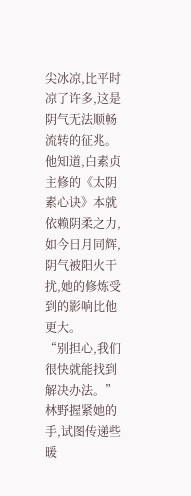尖冰凉,比平时凉了许多,这是阴气无法顺畅流转的征兆。他知道,白素贞主修的《太阴素心诀》本就依赖阴柔之力,如今日月同辉,阴气被阳火干扰,她的修炼受到的影响比他更大。
“别担心,我们很快就能找到解决办法。”林野握紧她的手,试图传递些暖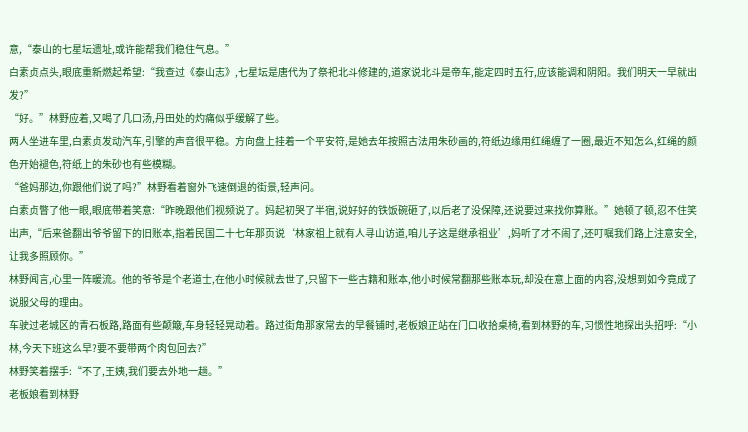意,“泰山的七星坛遗址,或许能帮我们稳住气息。”
白素贞点头,眼底重新燃起希望:“我查过《泰山志》,七星坛是唐代为了祭祀北斗修建的,道家说北斗是帝车,能定四时五行,应该能调和阴阳。我们明天一早就出发?”
“好。”林野应着,又喝了几口汤,丹田处的灼痛似乎缓解了些。
两人坐进车里,白素贞发动汽车,引擎的声音很平稳。方向盘上挂着一个平安符,是她去年按照古法用朱砂画的,符纸边缘用红绳缠了一圈,最近不知怎么,红绳的颜色开始褪色,符纸上的朱砂也有些模糊。
“爸妈那边,你跟他们说了吗?”林野看着窗外飞速倒退的街景,轻声问。
白素贞瞥了他一眼,眼底带着笑意:“昨晚跟他们视频说了。妈起初哭了半宿,说好好的铁饭碗砸了,以后老了没保障,还说要过来找你算账。”她顿了顿,忍不住笑出声,“后来爸翻出爷爷留下的旧账本,指着民国二十七年那页说‘林家祖上就有人寻山访道,咱儿子这是继承祖业’,妈听了才不闹了,还叮嘱我们路上注意安全,让我多照顾你。”
林野闻言,心里一阵暖流。他的爷爷是个老道士,在他小时候就去世了,只留下一些古籍和账本,他小时候常翻那些账本玩,却没在意上面的内容,没想到如今竟成了说服父母的理由。
车驶过老城区的青石板路,路面有些颠簸,车身轻轻晃动着。路过街角那家常去的早餐铺时,老板娘正站在门口收拾桌椅,看到林野的车,习惯性地探出头招呼:“小林,今天下班这么早?要不要带两个肉包回去?”
林野笑着摆手:“不了,王姨,我们要去外地一趟。”
老板娘看到林野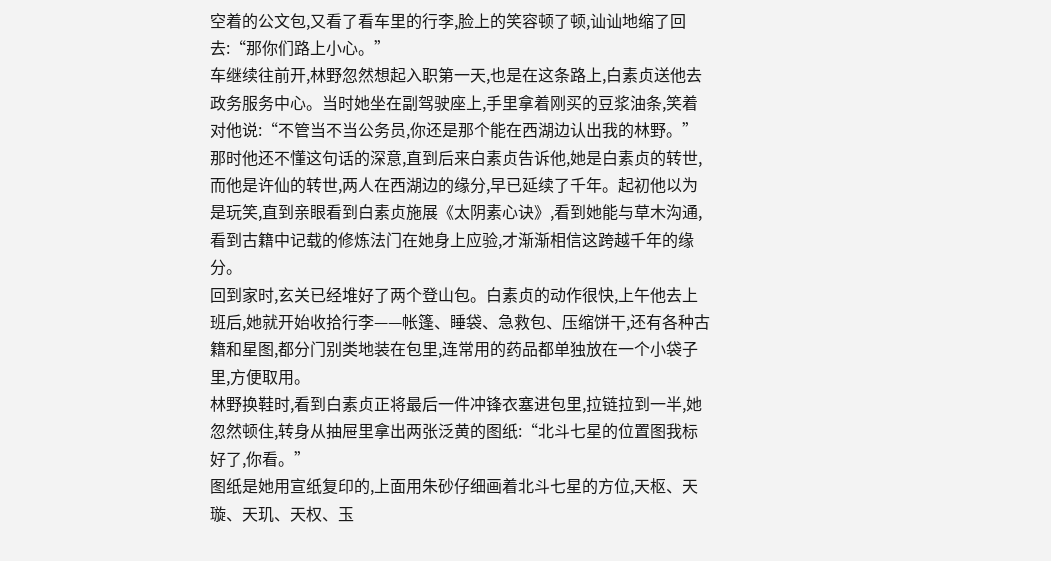空着的公文包,又看了看车里的行李,脸上的笑容顿了顿,讪讪地缩了回去:“那你们路上小心。”
车继续往前开,林野忽然想起入职第一天,也是在这条路上,白素贞送他去政务服务中心。当时她坐在副驾驶座上,手里拿着刚买的豆浆油条,笑着对他说:“不管当不当公务员,你还是那个能在西湖边认出我的林野。”
那时他还不懂这句话的深意,直到后来白素贞告诉他,她是白素贞的转世,而他是许仙的转世,两人在西湖边的缘分,早已延续了千年。起初他以为是玩笑,直到亲眼看到白素贞施展《太阴素心诀》,看到她能与草木沟通,看到古籍中记载的修炼法门在她身上应验,才渐渐相信这跨越千年的缘分。
回到家时,玄关已经堆好了两个登山包。白素贞的动作很快,上午他去上班后,她就开始收拾行李——帐篷、睡袋、急救包、压缩饼干,还有各种古籍和星图,都分门别类地装在包里,连常用的药品都单独放在一个小袋子里,方便取用。
林野换鞋时,看到白素贞正将最后一件冲锋衣塞进包里,拉链拉到一半,她忽然顿住,转身从抽屉里拿出两张泛黄的图纸:“北斗七星的位置图我标好了,你看。”
图纸是她用宣纸复印的,上面用朱砂仔细画着北斗七星的方位,天枢、天璇、天玑、天权、玉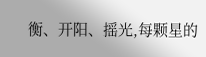衡、开阳、摇光,每颗星的